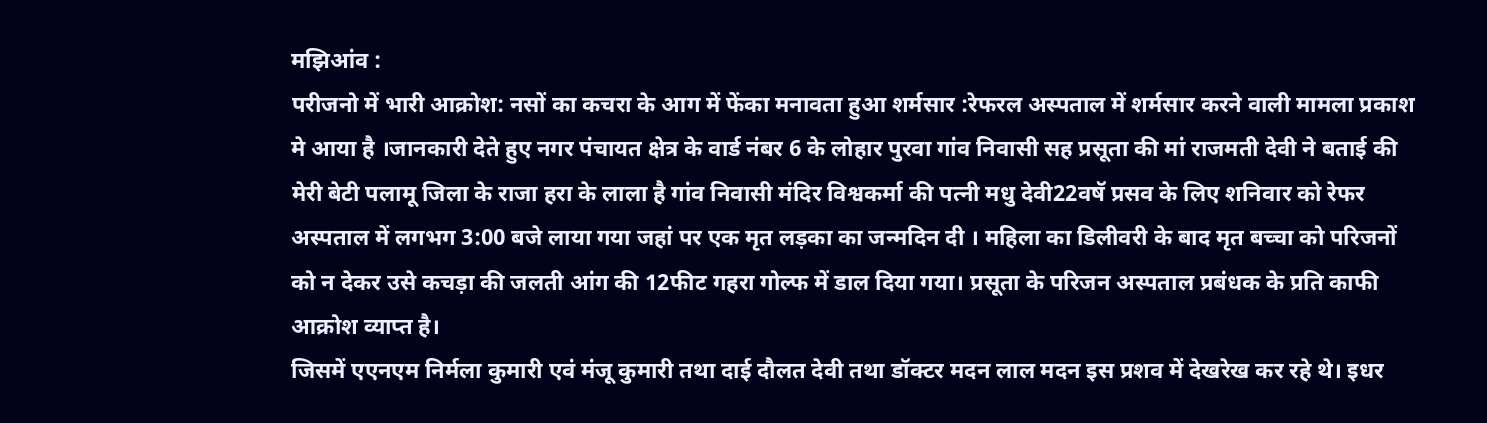मझिआंव :
परीजनो में भारी आक्रोश: नसों का कचरा के आग में फेंका मनावता हुआ शर्मसार :रेफरल अस्पताल में शर्मसार करने वाली मामला प्रकाश मे आया है ।जानकारी देते हुए नगर पंचायत क्षेत्र के वार्ड नंबर 6 के लोहार पुरवा गांव निवासी सह प्रसूता की मां राजमती देवी ने बताई की मेरी बेटी पलामू जिला के राजा हरा के लाला है गांव निवासी मंदिर विश्वकर्मा की पत्नी मधु देवी22वषॅ प्रसव के लिए शनिवार को रेफर अस्पताल में लगभग 3:00 बजे लाया गया जहां पर एक मृत लड़का का जन्मदिन दी । महिला का डिलीवरी के बाद मृत बच्चा को परिजनों को न देकर उसे कचड़ा की जलती आंग की 12फीट गहरा गोल्फ में डाल दिया गया। प्रसूता के परिजन अस्पताल प्रबंधक के प्रति काफी आक्रोश व्याप्त है।
जिसमें एएनएम निर्मला कुमारी एवं मंजू कुमारी तथा दाई दौलत देवी तथा डॉक्टर मदन लाल मदन इस प्रशव में देखरेख कर रहे थे। इधर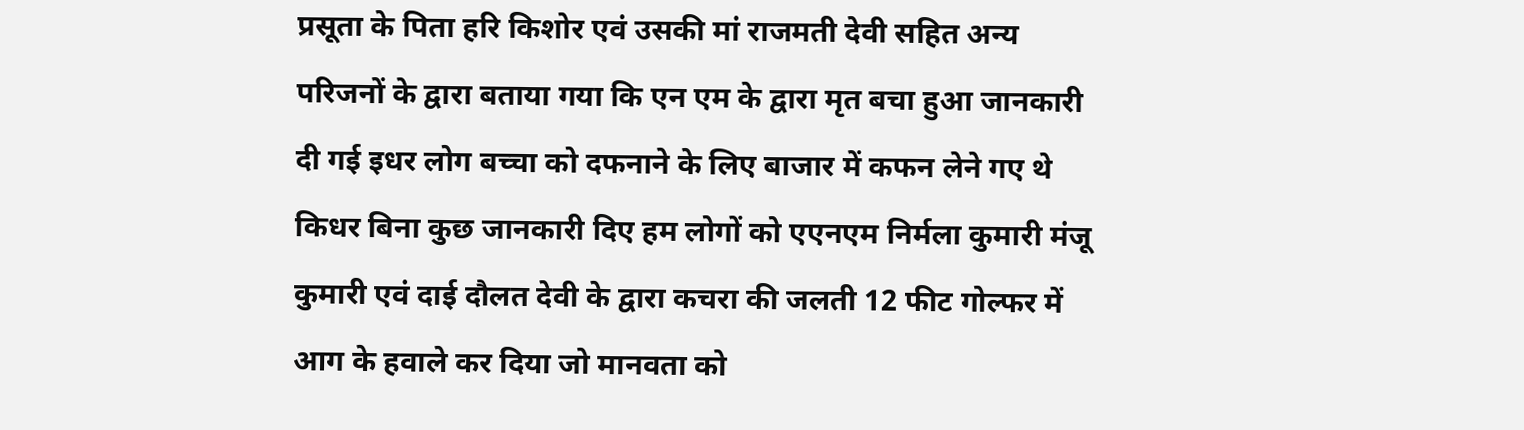प्रसूता के पिता हरि किशोर एवं उसकी मां राजमती देवी सहित अन्य परिजनों के द्वारा बताया गया कि एन एम के द्वारा मृत बचा हुआ जानकारी दी गई इधर लोग बच्चा को दफनाने के लिए बाजार में कफन लेने गए थे किधर बिना कुछ जानकारी दिए हम लोगों को एएनएम निर्मला कुमारी मंजू कुमारी एवं दाई दौलत देवी के द्वारा कचरा की जलती 12 फीट गोल्फर में आग के हवाले कर दिया जो मानवता को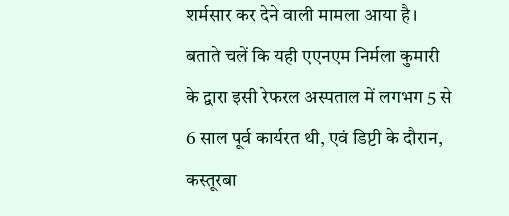शर्मसार कर देने वाली मामला आया है। बताते चलें कि यही एएनएम निर्मला कुमारी के द्वारा इसी रेफरल अस्पताल में लगभग 5 से 6 साल पूर्व कार्यरत थी, एवं डिप्टी के दौरान, कस्तूरबा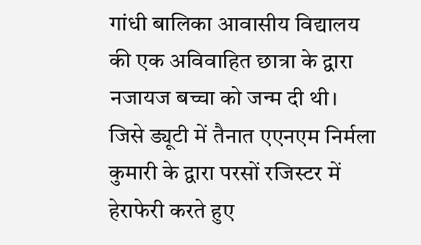गांधी बालिका आवासीय विद्यालय की एक अविवाहित छात्रा के द्वारा नजायज बच्चा को जन्म दी थी।
जिसे ड्यूटी में तैनात एएनएम निर्मला कुमारी के द्वारा परसों रजिस्टर में हेराफेरी करते हुए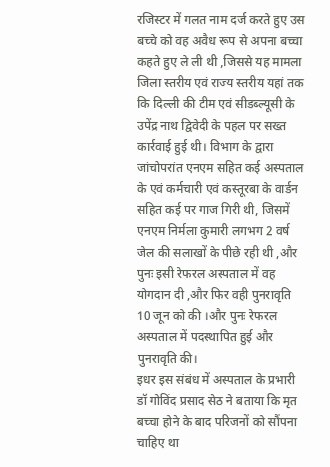रजिस्टर में गलत नाम दर्ज करते हुए उस बच्चे को वह अवैध रूप से अपना बच्चा कहते हुए ले ली थी ,जिससे यह मामला जिला स्तरीय एवं राज्य स्तरीय यहां तक कि दिल्ली की टीम एवं सीडब्ल्यूसी के उपेंद्र नाथ द्विवेदी के पहल पर सख्त कार्रवाई हुई थी। विभाग के द्वारा जांचोपरांत एनएम सहित कई अस्पताल के एवं कर्मचारी एवं कस्तूरबा के वार्डन सहित कई पर गाज गिरी थी, जिसमें एनएम निर्मला कुमारी लगभग 2 वर्ष जेल की सलाखों के पीछे रही थी ,और पुनः इसी रेफरल अस्पताल में वह योगदान दी ,और फिर वही पुनरावृति 10 जून को की ।और पुनः रेफरल अस्पताल में पदस्थापित हुई और पुनरावृति की।
इधर इस संबंध में अस्पताल के प्रभारी डॉ गोविंद प्रसाद सेठ ने बताया कि मृत बच्चा होने के बाद परिजनों को सौंपना चाहिए था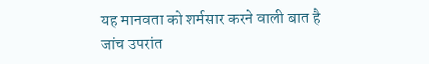यह मानवता को शर्मसार करने वाली बात है जांच उपरांत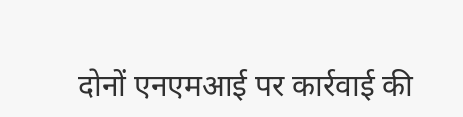दोनों एनएमआई पर कार्रवाई की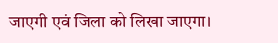जाएगी एवं जिला को लिखा जाएगा।